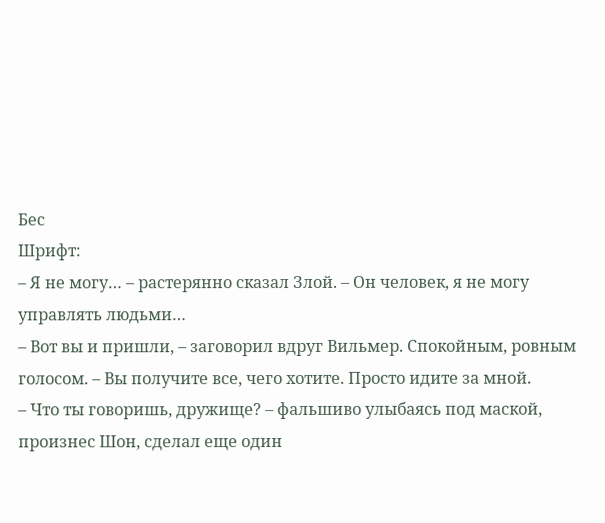Бес
Шрифт:
– Я не могу… – растерянно сказал Злой. – Он человек, я не могу управлять людьми…
– Вот вы и пришли, – заговорил вдруг Вильмер. Спокойным, ровным голосом. – Вы получите все, чего хотите. Просто идите за мной.
– Что ты говоришь, дружище? – фальшиво улыбаясь под маской, произнес Шон, сделал еще один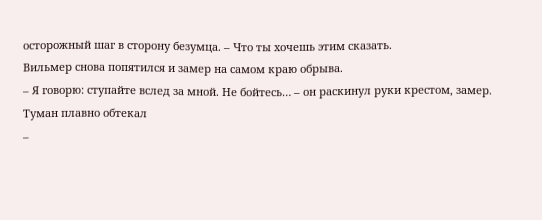осторожный шаг в сторону безумца. – Что ты хочешь этим сказать.
Вильмер снова попятился и замер на самом краю обрыва.
– Я говорю: ступайте вслед за мной. Не бойтесь… – он раскинул руки крестом, замер.
Туман плавно обтекал
–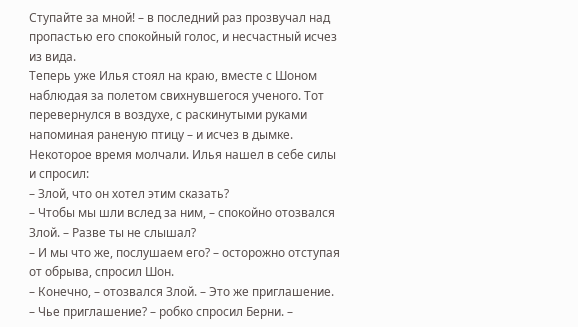Ступайте за мной! – в последний раз прозвучал над пропастью его спокойный голос, и несчастный исчез из вида.
Теперь уже Илья стоял на краю, вместе с Шоном наблюдая за полетом свихнувшегося ученого. Тот перевернулся в воздухе, с раскинутыми руками напоминая раненую птицу – и исчез в дымке.
Некоторое время молчали. Илья нашел в себе силы и спросил:
– Злой, что он хотел этим сказать?
– Чтобы мы шли вслед за ним, – спокойно отозвался Злой. – Разве ты не слышал?
– И мы что же, послушаем его? – осторожно отступая от обрыва, спросил Шон.
– Конечно, – отозвался Злой. – Это же приглашение.
– Чье приглашение? – робко спросил Берни. –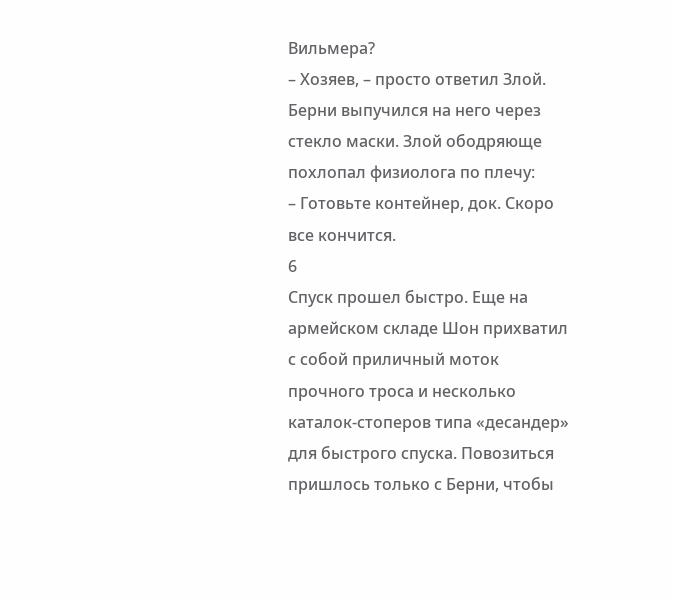Вильмера?
– Хозяев, – просто ответил Злой.
Берни выпучился на него через стекло маски. Злой ободряюще похлопал физиолога по плечу:
– Готовьте контейнер, док. Скоро все кончится.
6
Спуск прошел быстро. Еще на армейском складе Шон прихватил с собой приличный моток прочного троса и несколько каталок-стоперов типа «десандер» для быстрого спуска. Повозиться пришлось только с Берни, чтобы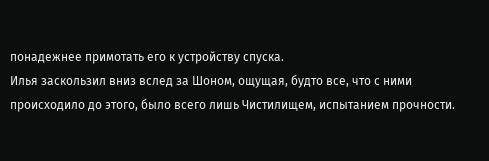понадежнее примотать его к устройству спуска.
Илья заскользил вниз вслед за Шоном, ощущая, будто все, что с ними происходило до этого, было всего лишь Чистилищем, испытанием прочности.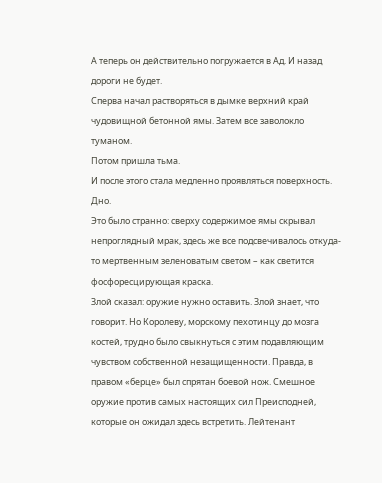А теперь он действительно погружается в Ад. И назад дороги не будет.
Сперва начал растворяться в дымке верхний край чудовищной бетонной ямы. Затем все заволокло туманом.
Потом пришла тьма.
И после этого стала медленно проявляться поверхность.
Дно.
Это было странно: сверху содержимое ямы скрывал непроглядный мрак, здесь же все подсвечивалось откуда-то мертвенным зеленоватым светом – как светится фосфоресцирующая краска.
Злой сказал: оружие нужно оставить. Злой знает, что говорит. Но Королеву, морскому пехотинцу до мозга костей, трудно было свыкнуться с этим подавляющим чувством собственной незащищенности. Правда, в правом «берце» был спрятан боевой нож. Смешное оружие против самых настоящих сил Преисподней, которые он ожидал здесь встретить. Лейтенант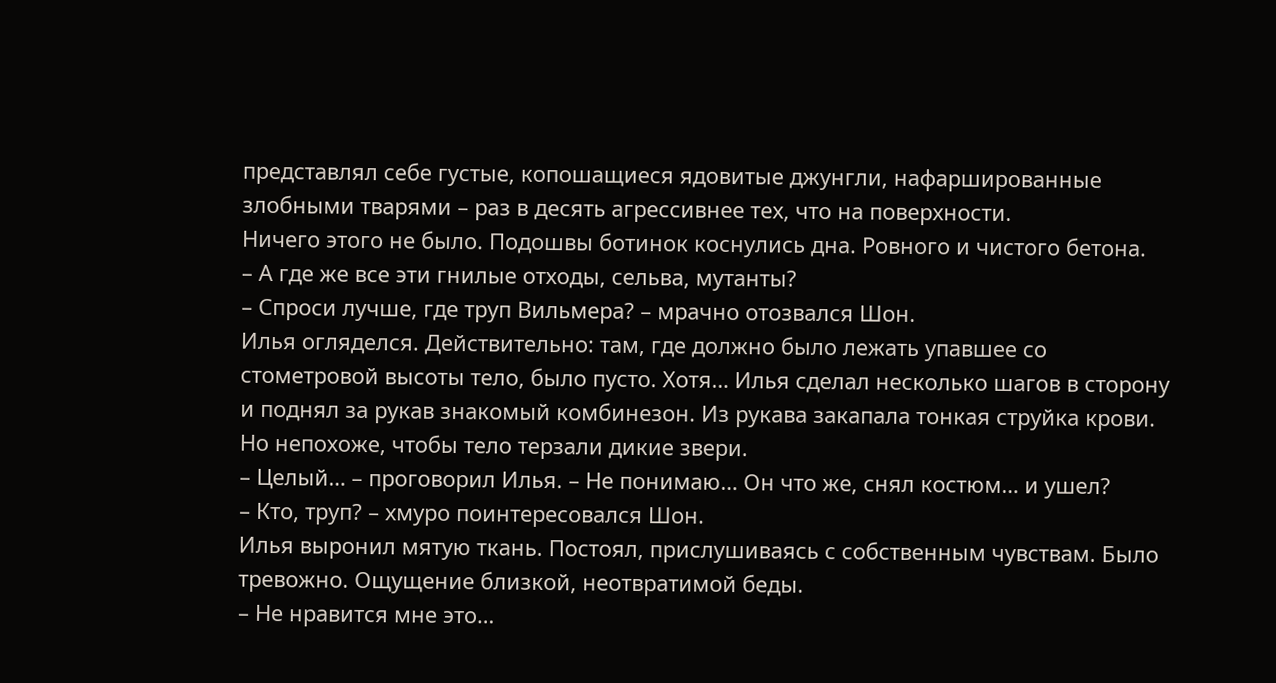представлял себе густые, копошащиеся ядовитые джунгли, нафаршированные злобными тварями – раз в десять агрессивнее тех, что на поверхности.
Ничего этого не было. Подошвы ботинок коснулись дна. Ровного и чистого бетона.
– А где же все эти гнилые отходы, сельва, мутанты?
– Спроси лучше, где труп Вильмера? – мрачно отозвался Шон.
Илья огляделся. Действительно: там, где должно было лежать упавшее со стометровой высоты тело, было пусто. Хотя… Илья сделал несколько шагов в сторону и поднял за рукав знакомый комбинезон. Из рукава закапала тонкая струйка крови. Но непохоже, чтобы тело терзали дикие звери.
– Целый… – проговорил Илья. – Не понимаю… Он что же, снял костюм… и ушел?
– Кто, труп? – хмуро поинтересовался Шон.
Илья выронил мятую ткань. Постоял, прислушиваясь с собственным чувствам. Было тревожно. Ощущение близкой, неотвратимой беды.
– Не нравится мне это…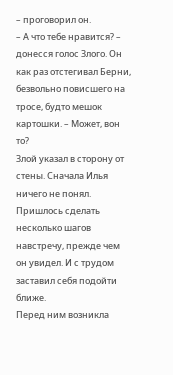– проговорил он.
– А что тебе нравится? – донесся голос Злого. Он как раз отстегивал Берни, безвольно повисшего на тросе, будто мешок картошки. – Может, вон то?
Злой указал в сторону от стены. Сначала Илья ничего не понял. Пришлось сделать несколько шагов навстречу, прежде чем он увидел. И с трудом заставил себя подойти ближе.
Перед ним возникла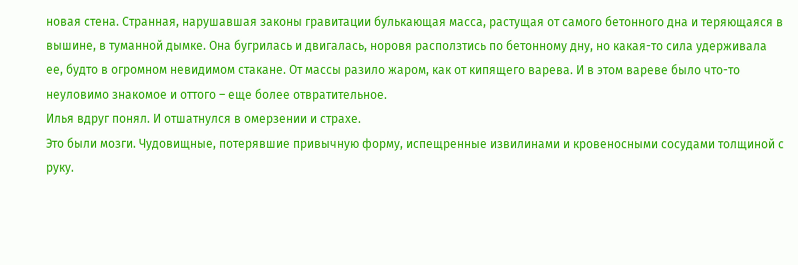новая стена. Странная, нарушавшая законы гравитации булькающая масса, растущая от самого бетонного дна и теряющаяся в вышине, в туманной дымке. Она бугрилась и двигалась, норовя расползтись по бетонному дну, но какая-то сила удерживала ее, будто в огромном невидимом стакане. От массы разило жаром, как от кипящего варева. И в этом вареве было что-то неуловимо знакомое и оттого – еще более отвратительное.
Илья вдруг понял. И отшатнулся в омерзении и страхе.
Это были мозги. Чудовищные, потерявшие привычную форму, испещренные извилинами и кровеносными сосудами толщиной с руку.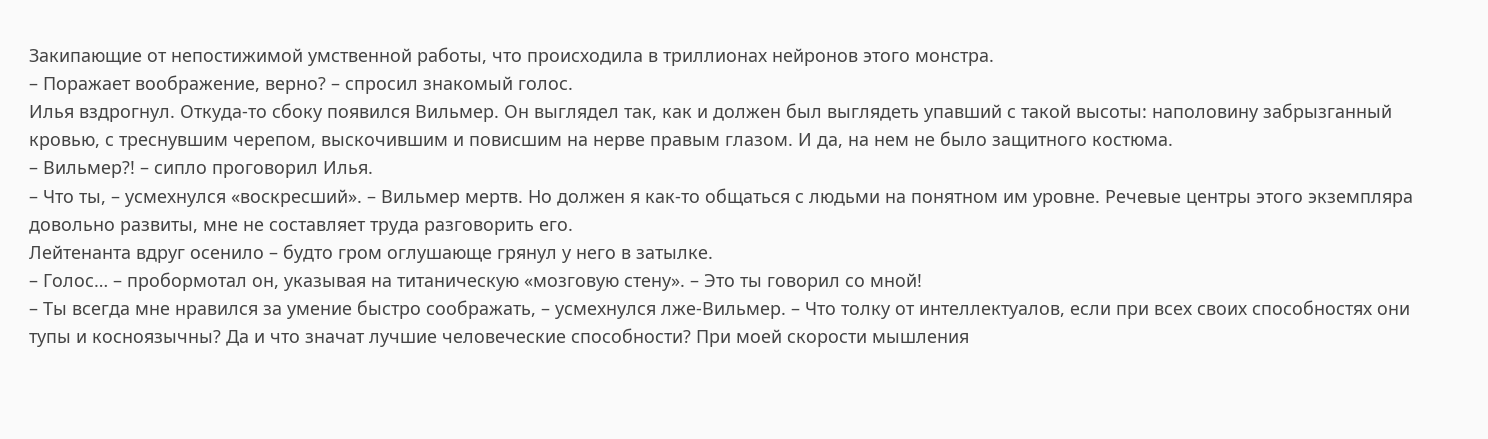Закипающие от непостижимой умственной работы, что происходила в триллионах нейронов этого монстра.
– Поражает воображение, верно? – спросил знакомый голос.
Илья вздрогнул. Откуда-то сбоку появился Вильмер. Он выглядел так, как и должен был выглядеть упавший с такой высоты: наполовину забрызганный кровью, с треснувшим черепом, выскочившим и повисшим на нерве правым глазом. И да, на нем не было защитного костюма.
– Вильмер?! – сипло проговорил Илья.
– Что ты, – усмехнулся «воскресший». – Вильмер мертв. Но должен я как-то общаться с людьми на понятном им уровне. Речевые центры этого экземпляра довольно развиты, мне не составляет труда разговорить его.
Лейтенанта вдруг осенило – будто гром оглушающе грянул у него в затылке.
– Голос… – пробормотал он, указывая на титаническую «мозговую стену». – Это ты говорил со мной!
– Ты всегда мне нравился за умение быстро соображать, – усмехнулся лже-Вильмер. – Что толку от интеллектуалов, если при всех своих способностях они тупы и косноязычны? Да и что значат лучшие человеческие способности? При моей скорости мышления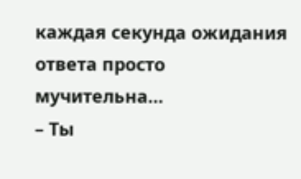каждая секунда ожидания ответа просто мучительна…
– Ты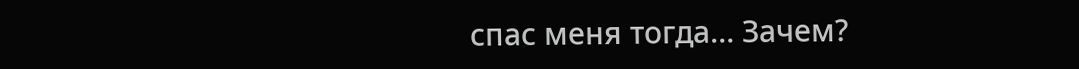спас меня тогда… Зачем?